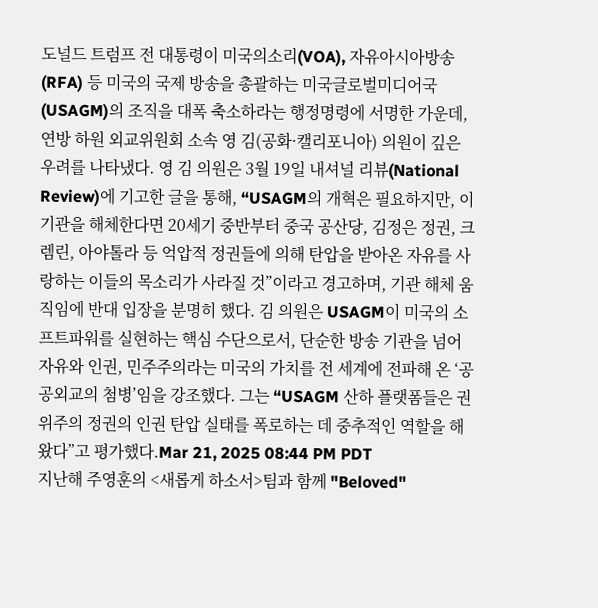도널드 트럼프 전 대통령이 미국의소리(VOA), 자유아시아방송(RFA) 등 미국의 국제 방송을 총괄하는 미국글로벌미디어국(USAGM)의 조직을 대폭 축소하라는 행정명령에 서명한 가운데, 연방 하원 외교위원회 소속 영 김(공화·캘리포니아) 의원이 깊은 우려를 나타냈다. 영 김 의원은 3월 19일 내셔널 리뷰(National Review)에 기고한 글을 통해, “USAGM의 개혁은 필요하지만, 이 기관을 해체한다면 20세기 중반부터 중국 공산당, 김정은 정권, 크렘린, 아야톨라 등 억압적 정권들에 의해 탄압을 받아온 자유를 사랑하는 이들의 목소리가 사라질 것”이라고 경고하며, 기관 해체 움직임에 반대 입장을 분명히 했다. 김 의원은 USAGM이 미국의 소프트파워를 실현하는 핵심 수단으로서, 단순한 방송 기관을 넘어 자유와 인권, 민주주의라는 미국의 가치를 전 세계에 전파해 온 ‘공공외교의 첨병’임을 강조했다. 그는 “USAGM 산하 플랫폼들은 권위주의 정권의 인권 탄압 실태를 폭로하는 데 중추적인 역할을 해왔다”고 평가했다.Mar 21, 2025 08:44 PM PDT
지난해 주영훈의 <새롭게 하소서>팀과 함께 "Beloved"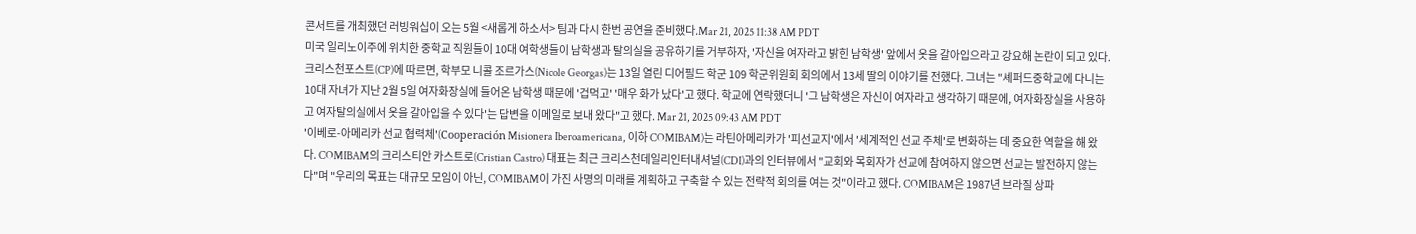콘서트를 개최했던 러빙워십이 오는 5월 <새롭게 하소서> 팀과 다시 한번 공연을 준비했다.Mar 21, 2025 11:38 AM PDT
미국 일리노이주에 위치한 중학교 직원들이 10대 여학생들이 남학생과 탈의실을 공유하기를 거부하자, '자신을 여자라고 밝힌 남학생' 앞에서 옷을 갈아입으라고 강요해 논란이 되고 있다. 크리스천포스트(CP)에 따르면, 학부모 니콜 조르가스(Nicole Georgas)는 13일 열린 디어필드 학군 109 학군위원회 회의에서 13세 딸의 이야기를 전했다. 그녀는 "셰퍼드중학교에 다니는 10대 자녀가 지난 2월 5일 여자화장실에 들어온 남학생 때문에 '겁먹고' '매우 화가 났다'고 했다. 학교에 연락했더니 '그 남학생은 자신이 여자라고 생각하기 때문에, 여자화장실을 사용하고 여자탈의실에서 옷을 갈아입을 수 있다'는 답변을 이메일로 보내 왔다"고 했다. Mar 21, 2025 09:43 AM PDT
'이베로-아메리카 선교 협력체'(Cooperación Misionera Iberoamericana, 이하 COMIBAM)는 라틴아메리카가 '피선교지'에서 '세계적인 선교 주체'로 변화하는 데 중요한 역할을 해 왔다. COMIBAM의 크리스티안 카스트로(Cristian Castro) 대표는 최근 크리스천데일리인터내셔널(CDI)과의 인터뷰에서 "교회와 목회자가 선교에 참여하지 않으면 선교는 발전하지 않는다"며 "우리의 목표는 대규모 모임이 아닌, COMIBAM이 가진 사명의 미래를 계획하고 구축할 수 있는 전략적 회의를 여는 것"이라고 했다. COMIBAM은 1987년 브라질 상파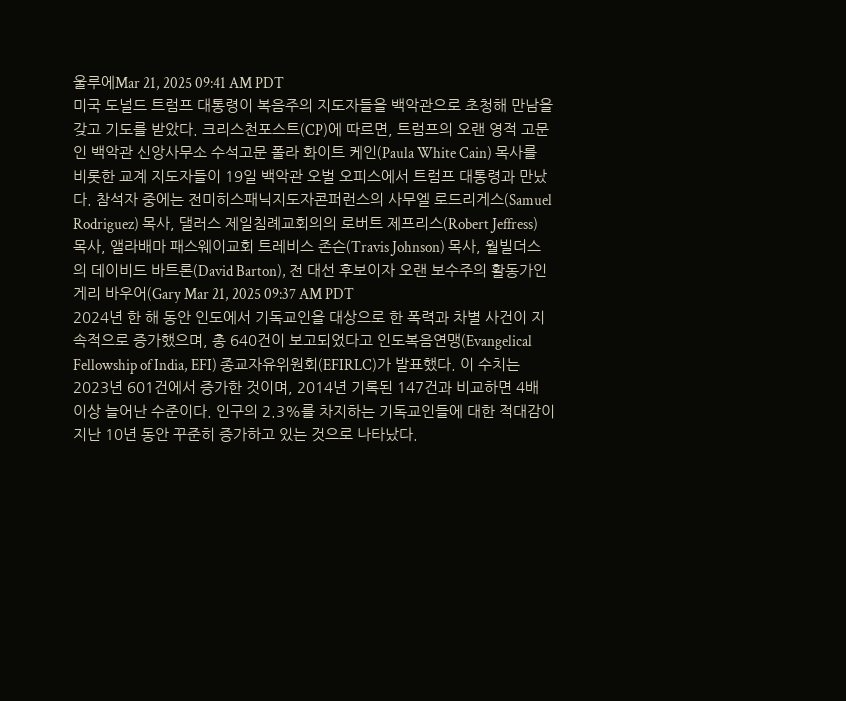울루에Mar 21, 2025 09:41 AM PDT
미국 도널드 트럼프 대통령이 복음주의 지도자들을 백악관으로 초청해 만남을 갖고 기도를 받았다. 크리스천포스트(CP)에 따르면, 트럼프의 오랜 영적 고문인 백악관 신앙사무소 수석고문 폴라 화이트 케인(Paula White Cain) 목사를 비롯한 교계 지도자들이 19일 백악관 오벌 오피스에서 트럼프 대통령과 만났다. 참석자 중에는 전미히스패닉지도자콘퍼런스의 사무엘 로드리게스(Samuel Rodriguez) 목사, 댈러스 제일침례교회의의 로버트 제프리스(Robert Jeffress) 목사, 앨라배마 패스웨이교회 트레비스 존슨(Travis Johnson) 목사, 월빌더스의 데이비드 바트론(David Barton), 전 대선 후보이자 오랜 보수주의 활동가인 게리 바우어(Gary Mar 21, 2025 09:37 AM PDT
2024년 한 해 동안 인도에서 기독교인을 대상으로 한 폭력과 차별 사건이 지속적으로 증가했으며, 총 640건이 보고되었다고 인도복음연맹(Evangelical Fellowship of India, EFI) 종교자유위원회(EFIRLC)가 발표했다. 이 수치는 2023년 601건에서 증가한 것이며, 2014년 기록된 147건과 비교하면 4배 이상 늘어난 수준이다. 인구의 2.3%를 차지하는 기독교인들에 대한 적대감이 지난 10년 동안 꾸준히 증가하고 있는 것으로 나타났다.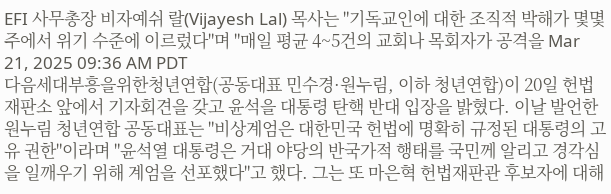EFI 사무총장 비자예쉬 랄(Vijayesh Lal) 목사는 "기독교인에 대한 조직적 박해가 몇몇 주에서 위기 수준에 이르렀다"며 "매일 평균 4~5건의 교회나 목회자가 공격을 Mar 21, 2025 09:36 AM PDT
다음세대부흥을위한청년연합(공동대표 민수경·원누림, 이하 청년연합)이 20일 헌법재판소 앞에서 기자회견을 갖고 윤석을 대통령 탄핵 반대 입장을 밝혔다. 이날 발언한 원누림 청년연합 공동대표는 "비상계엄은 대한민국 헌법에 명확히 규정된 대통령의 고유 권한"이라며 "윤석열 대통령은 거대 야당의 반국가적 행태를 국민께 알리고 경각심을 일깨우기 위해 계엄을 선포했다"고 했다. 그는 또 마은혁 헌법재판관 후보자에 대해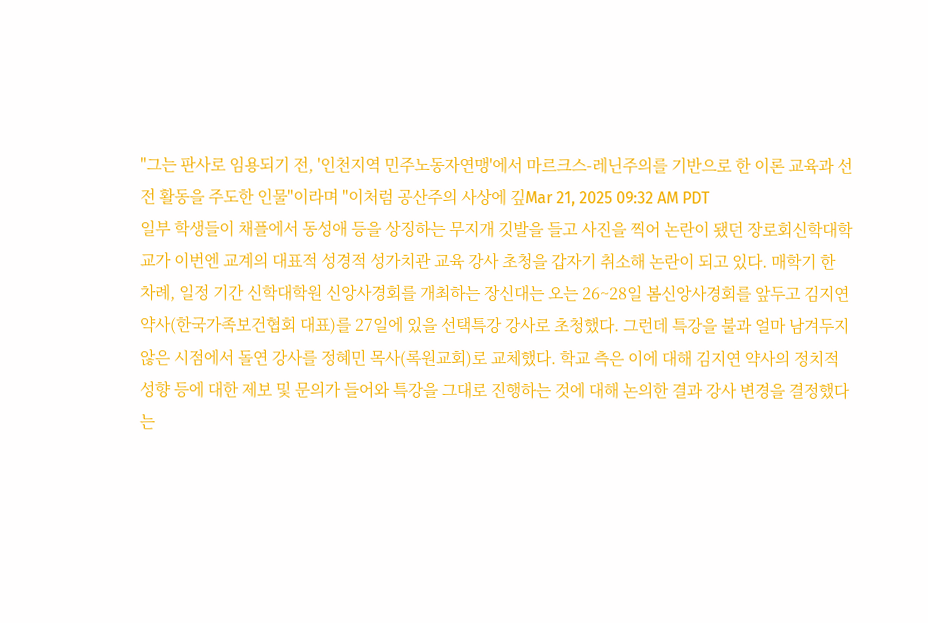"그는 판사로 임용되기 전, '인천지역 민주노동자연맹'에서 마르크스-레닌주의를 기반으로 한 이론 교육과 선전 활동을 주도한 인물"이라며 "이처럼 공산주의 사상에 깊Mar 21, 2025 09:32 AM PDT
일부 학생들이 채플에서 동성애 등을 상징하는 무지개 깃발을 들고 사진을 찍어 논란이 됐던 장로회신학대학교가 이번엔 교계의 대표적 성경적 성가치관 교육 강사 초청을 갑자기 취소해 논란이 되고 있다. 매학기 한 차례, 일정 기간 신학대학원 신앙사경회를 개최하는 장신대는 오는 26~28일 봄신앙사경회를 앞두고 김지연 약사(한국가족보건협회 대표)를 27일에 있을 선택특강 강사로 초청했다. 그런데 특강을 불과 얼마 남겨두지 않은 시점에서 돌연 강사를 정혜민 목사(록원교회)로 교체했다. 학교 측은 이에 대해 김지연 약사의 정치적 성향 등에 대한 제보 및 문의가 들어와 특강을 그대로 진행하는 것에 대해 논의한 결과 강사 변경을 결정했다는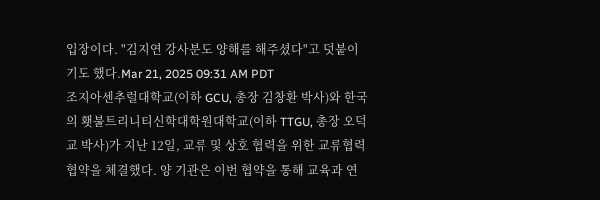입장이다. "김지연 강사분도 양해를 해주셨다"고 덧붙이기도 했다.Mar 21, 2025 09:31 AM PDT
조지아센추럴대학교(이하 GCU, 총장 김창환 박사)와 한국의 횃불트리니티신학대학원대학교(이하 TTGU, 총장 오덕교 박사)가 지난 12일, 교류 및 상호 협력을 위한 교류협력 협약을 체결했다. 양 기관은 이번 협약을 통해 교육과 연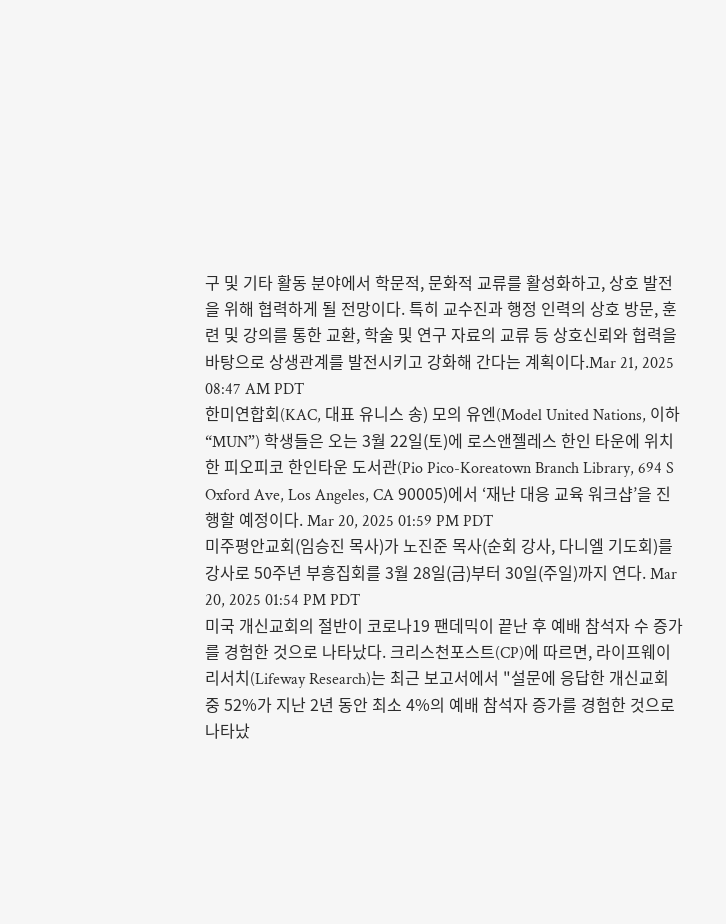구 및 기타 활동 분야에서 학문적, 문화적 교류를 활성화하고, 상호 발전을 위해 협력하게 될 전망이다. 특히 교수진과 행정 인력의 상호 방문, 훈련 및 강의를 통한 교환, 학술 및 연구 자료의 교류 등 상호신뢰와 협력을 바탕으로 상생관계를 발전시키고 강화해 간다는 계획이다.Mar 21, 2025 08:47 AM PDT
한미연합회(KAC, 대표 유니스 송) 모의 유엔(Model United Nations, 이하 “MUN”) 학생들은 오는 3월 22일(토)에 로스앤젤레스 한인 타운에 위치한 피오피코 한인타운 도서관(Pio Pico-Koreatown Branch Library, 694 S Oxford Ave, Los Angeles, CA 90005)에서 ‘재난 대응 교육 워크샵’을 진행할 예정이다. Mar 20, 2025 01:59 PM PDT
미주평안교회(임승진 목사)가 노진준 목사(순회 강사, 다니엘 기도회)를 강사로 50주년 부흥집회를 3월 28일(금)부터 30일(주일)까지 연다. Mar 20, 2025 01:54 PM PDT
미국 개신교회의 절반이 코로나19 팬데믹이 끝난 후 예배 참석자 수 증가를 경험한 것으로 나타났다. 크리스천포스트(CP)에 따르면, 라이프웨이리서치(Lifeway Research)는 최근 보고서에서 "설문에 응답한 개신교회 중 52%가 지난 2년 동안 최소 4%의 예배 참석자 증가를 경험한 것으로 나타났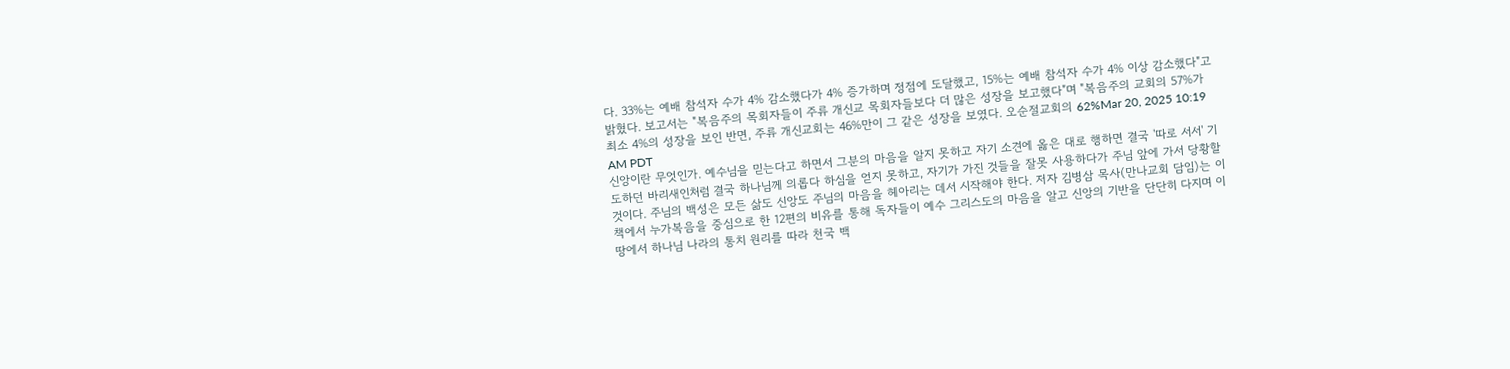다. 33%는 예배 참석자 수가 4% 감소했다가 4% 증가하며 정점에 도달했고, 15%는 예배 참석자 수가 4% 이상 감소했다"고 밝혔다. 보고서는 "복음주의 목회자들이 주류 개신교 목회자들보다 더 많은 성장을 보고했다"며 "복음주의 교회의 57%가 최소 4%의 성장을 보인 반면, 주류 개신교회는 46%만이 그 같은 성장을 보였다. 오순절교회의 62%Mar 20, 2025 10:19 AM PDT
신앙이란 무엇인가. 예수님을 믿는다고 하면서 그분의 마음을 알지 못하고 자기 소견에 옳은 대로 행하면 결국 '따로 서서' 기도하던 바리새인처럼 결국 하나님께 의롭다 하심을 얻지 못하고, 자기가 가진 것들을 잘못 사용하다가 주님 앞에 가서 당황할 것이다. 주님의 백성은 모든 삶도 신앙도 주님의 마음을 헤아리는 데서 시작해야 한다. 저자 김병삼 목사(만나교회 담임)는 이 책에서 누가복음을 중심으로 한 12편의 비유를 통해 독자들이 예수 그리스도의 마음을 알고 신앙의 기반을 단단히 다지며 이 땅에서 하나님 나라의 통치 원리를 따라 천국 백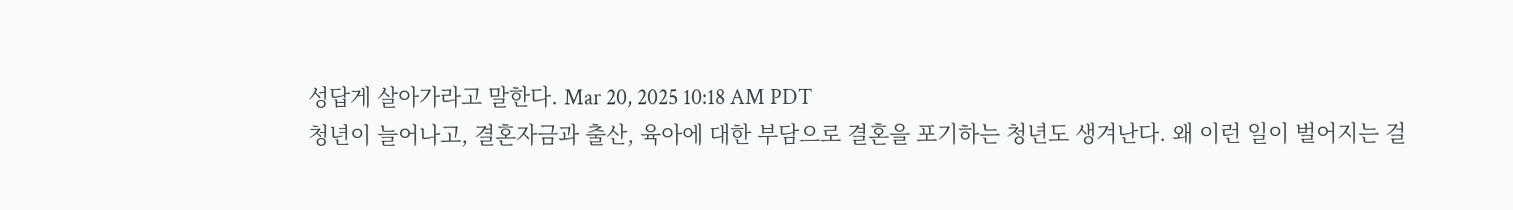성답게 살아가라고 말한다. Mar 20, 2025 10:18 AM PDT
청년이 늘어나고, 결혼자금과 출산, 육아에 대한 부담으로 결혼을 포기하는 청년도 생겨난다. 왜 이런 일이 벌어지는 걸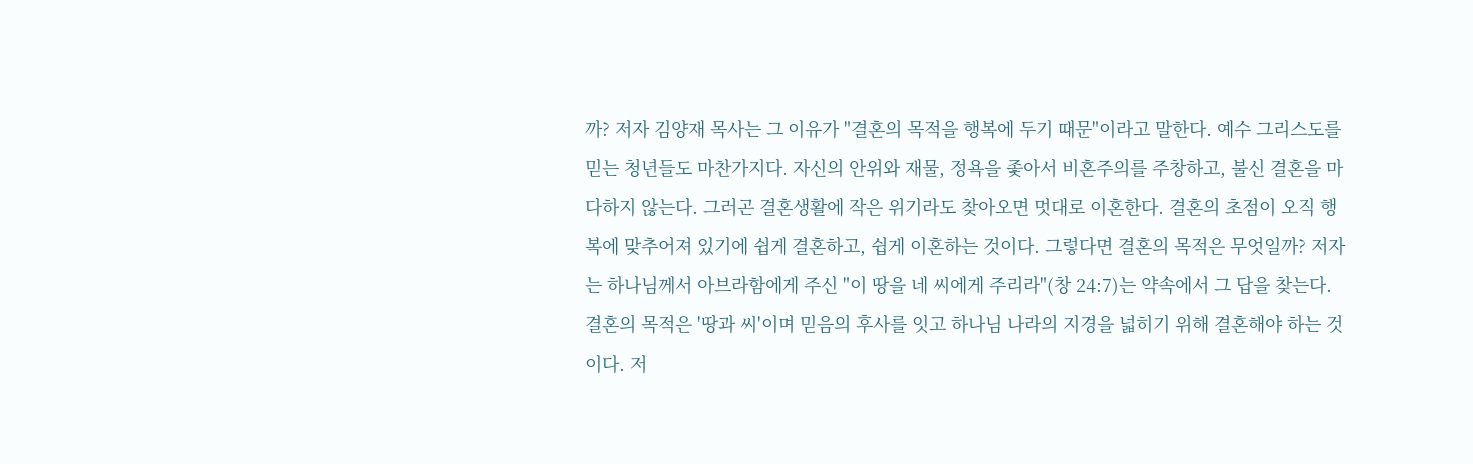까? 저자 김양재 목사는 그 이유가 "결혼의 목적을 행복에 두기 때문"이라고 말한다. 예수 그리스도를 믿는 청년들도 마찬가지다. 자신의 안위와 재물, 정욕을 좇아서 비혼주의를 주창하고, 불신 결혼을 마다하지 않는다. 그러곤 결혼생활에 작은 위기라도 찾아오면 멋대로 이혼한다. 결혼의 초점이 오직 행복에 맞추어져 있기에 쉽게 결혼하고, 쉽게 이혼하는 것이다. 그렇다면 결혼의 목적은 무엇일까? 저자는 하나님께서 아브라함에게 주신 "이 땅을 네 씨에게 주리라"(창 24:7)는 약속에서 그 답을 찾는다. 결혼의 목적은 '땅과 씨'이며 믿음의 후사를 잇고 하나님 나라의 지경을 넓히기 위해 결혼해야 하는 것이다. 저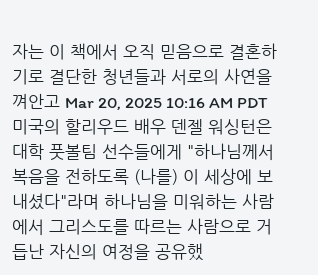자는 이 책에서 오직 믿음으로 결혼하기로 결단한 청년들과 서로의 사연을 껴안고 Mar 20, 2025 10:16 AM PDT
미국의 할리우드 배우 덴젤 워싱턴은 대학 풋볼팀 선수들에게 "하나님께서 복음을 전하도록 (나를) 이 세상에 보내셨다"라며 하나님을 미워하는 사람에서 그리스도를 따르는 사람으로 거듭난 자신의 여정을 공유했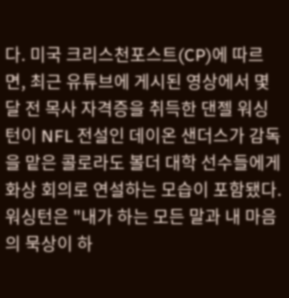다. 미국 크리스천포스트(CP)에 따르면, 최근 유튜브에 게시된 영상에서 몇달 전 목사 자격증을 취득한 댄젤 워싱턴이 NFL 전설인 데이온 샌더스가 감독을 맡은 콜로라도 볼더 대학 선수들에게 화상 회의로 연설하는 모습이 포함됐다. 워싱턴은 "내가 하는 모든 말과 내 마음의 묵상이 하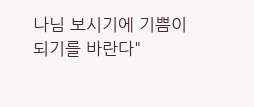나님 보시기에 기쁨이 되기를 바란다"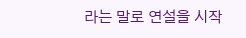라는 말로 연설을 시작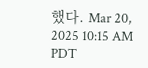했다. Mar 20, 2025 10:15 AM PDT